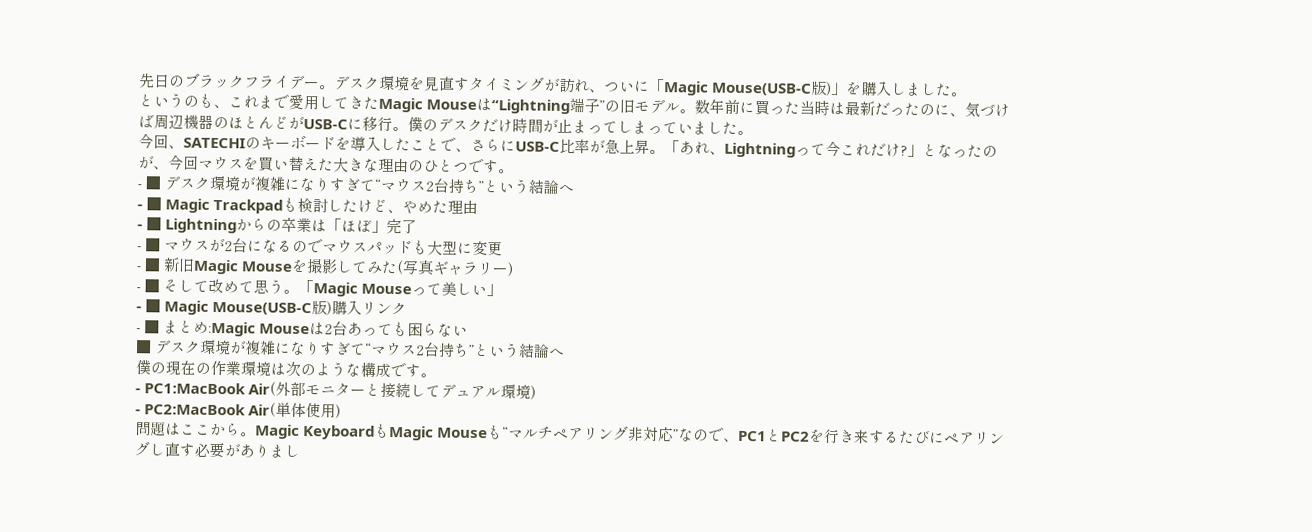先日のブラックフライデー。デスク環境を見直すタイミングが訪れ、ついに「Magic Mouse(USB-C版)」を購入しました。
というのも、これまで愛用してきたMagic Mouseは“Lightning端子”の旧モデル。数年前に買った当時は最新だったのに、気づけば周辺機器のほとんどがUSB-Cに移行。僕のデスクだけ時間が止まってしまっていました。
今回、SATECHIのキーボードを導入したことで、さらにUSB-C比率が急上昇。「あれ、Lightningって今これだけ?」となったのが、今回マウスを買い替えた大きな理由のひとつです。
- ■ デスク環境が複雑になりすぎて“マウス2台持ち”という結論へ
- ■ Magic Trackpadも検討したけど、やめた理由
- ■ Lightningからの卒業は「ほぼ」完了
- ■ マウスが2台になるのでマウスパッドも大型に変更
- ■ 新旧Magic Mouseを撮影してみた(写真ギャラリー)
- ■ そして改めて思う。「Magic Mouseって美しい」
- ■ Magic Mouse(USB-C版)購入リンク
- ■ まとめ:Magic Mouseは2台あっても困らない
■ デスク環境が複雑になりすぎて“マウス2台持ち”という結論へ
僕の現在の作業環境は次のような構成です。
- PC1:MacBook Air(外部モニターと接続してデュアル環境)
- PC2:MacBook Air(単体使用)
問題はここから。Magic KeyboardもMagic Mouseも“マルチペアリング非対応”なので、PC1とPC2を行き来するたびにペアリングし直す必要がありまし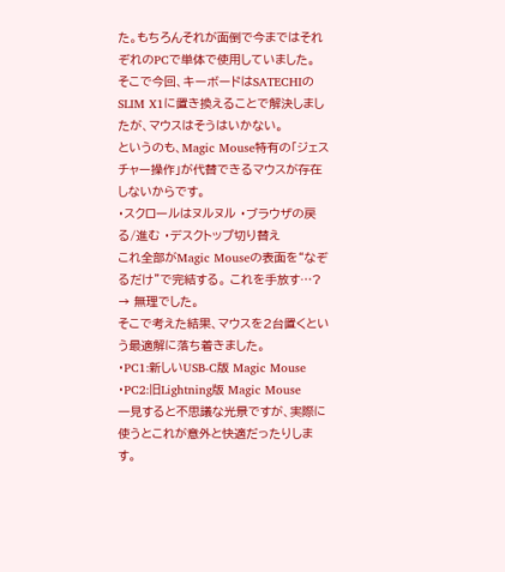た。もちろんそれが面倒で今まではそれぞれのPCで単体で使用していました。
そこで今回、キーボードはSATECHIのSLIM X1に置き換えることで解決しましたが、マウスはそうはいかない。
というのも、Magic Mouse特有の「ジェスチャー操作」が代替できるマウスが存在しないからです。
・スクロールはヌルヌル ・ブラウザの戻る/進む ・デスクトップ切り替え
これ全部がMagic Mouseの表面を“なぞるだけ”で完結する。 これを手放す…? → 無理でした。
そこで考えた結果、マウスを2台置くという最適解に落ち着きました。
・PC1:新しいUSB-C版 Magic Mouse ・PC2:旧Lightning版 Magic Mouse
一見すると不思議な光景ですが、実際に使うとこれが意外と快適だったりします。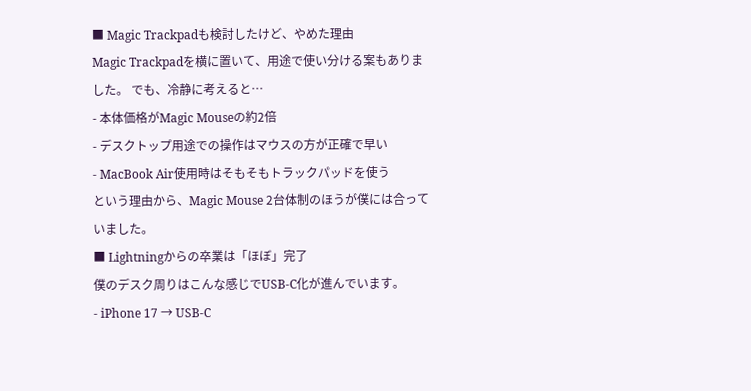■ Magic Trackpadも検討したけど、やめた理由
Magic Trackpadを横に置いて、用途で使い分ける案もありました。 でも、冷静に考えると…
- 本体価格がMagic Mouseの約2倍
- デスクトップ用途での操作はマウスの方が正確で早い
- MacBook Air使用時はそもそもトラックパッドを使う
という理由から、Magic Mouse 2台体制のほうが僕には合っていました。
■ Lightningからの卒業は「ほぼ」完了
僕のデスク周りはこんな感じでUSB-C化が進んでいます。
- iPhone 17 → USB-C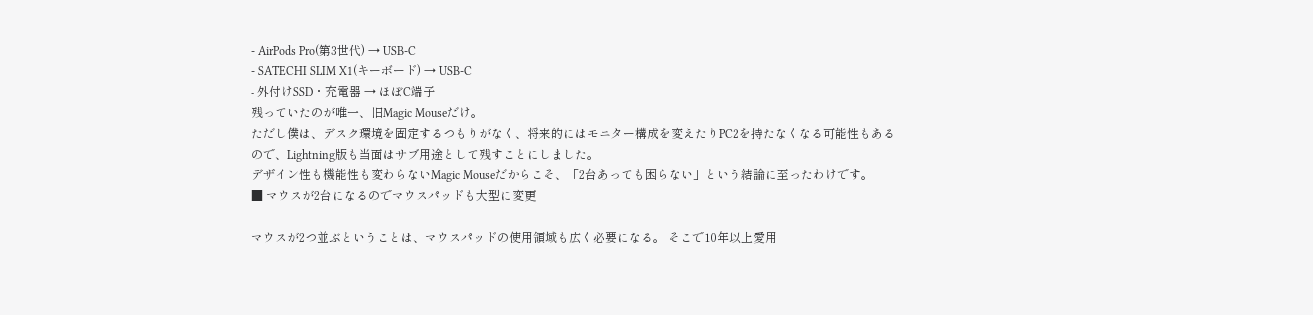- AirPods Pro(第3世代) → USB-C
- SATECHI SLIM X1(キーボード) → USB-C
- 外付けSSD・充電器 → ほぼC端子
残っていたのが唯一、旧Magic Mouseだけ。
ただし僕は、デスク環境を固定するつもりがなく、将来的にはモニター構成を変えたりPC2を持たなくなる可能性もあるので、Lightning版も当面はサブ用途として残すことにしました。
デザイン性も機能性も変わらないMagic Mouseだからこそ、「2台あっても困らない」という結論に至ったわけです。
■ マウスが2台になるのでマウスパッドも大型に変更

マウスが2つ並ぶということは、マウスパッドの使用領域も広く必要になる。 そこで10年以上愛用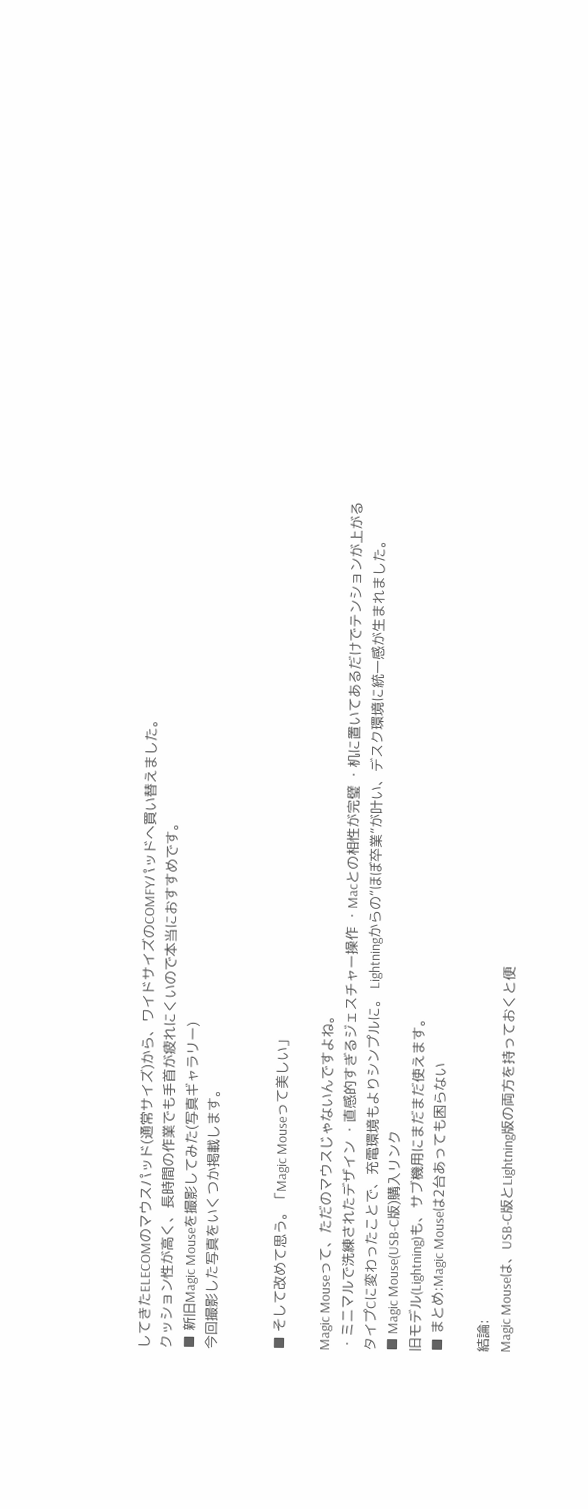してきたELECOMのマウスパッド(通常サイズ)から、ワイドサイズのCOMFYパッドへ買い替えました。
クッション性が高く、長時間の作業でも手首が疲れにくいので本当におすすめです。
■ 新旧Magic Mouseを撮影してみた(写真ギャラリー)
今回撮影した写真をいくつか掲載します。


■ そして改めて思う。「Magic Mouseって美しい」

Magic Mouseって、ただのマウスじゃないんですよね。
・ミニマルで洗練されたデザイン ・直感的すぎるジェスチャー操作 ・Macとの相性が完璧 ・机に置いてあるだけでテンションが上がる
タイプCに変わったことで、充電環境もよりシンプルに。 Lightningからの“ほぼ卒業”が叶い、デスク環境に統一感が生まれました。
■ Magic Mouse(USB-C版)購入リンク
旧モデル(Lightning)も、サブ機用にまだまだ使えます。
■ まとめ:Magic Mouseは2台あっても困らない

結論:
Magic Mouseは、USB-C版とLightning版の両方を持っておくと便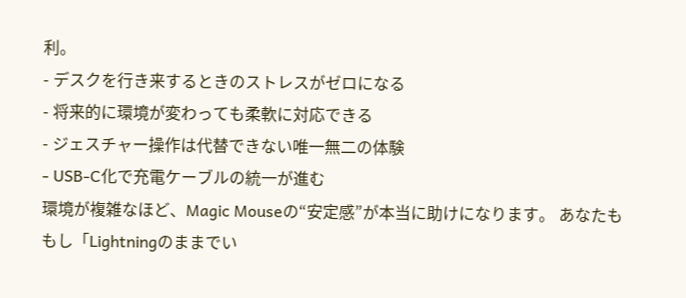利。
- デスクを行き来するときのストレスがゼロになる
- 将来的に環境が変わっても柔軟に対応できる
- ジェスチャー操作は代替できない唯一無二の体験
- USB-C化で充電ケーブルの統一が進む
環境が複雑なほど、Magic Mouseの“安定感”が本当に助けになります。 あなたももし「Lightningのままでい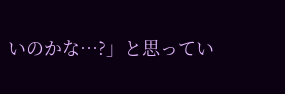いのかな…?」と思ってい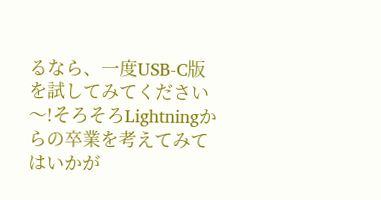るなら、一度USB-C版を試してみてください〜!そろそろLightningからの卒業を考えてみてはいかが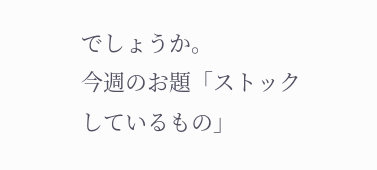でしょうか。
今週のお題「ストックしているもの」